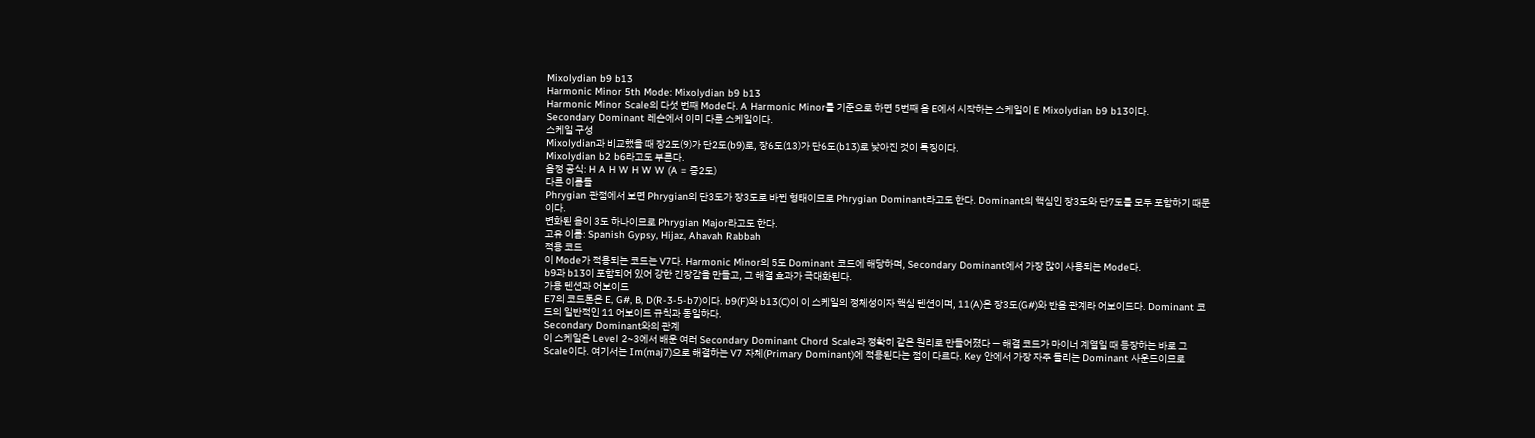Mixolydian b9 b13
Harmonic Minor 5th Mode: Mixolydian b9 b13
Harmonic Minor Scale의 다섯 번째 Mode다. A Harmonic Minor를 기준으로 하면 5번째 음 E에서 시작하는 스케일이 E Mixolydian b9 b13이다.
Secondary Dominant 레슨에서 이미 다룬 스케일이다.
스케일 구성
Mixolydian과 비교했을 때 장2도(9)가 단2도(b9)로, 장6도(13)가 단6도(b13)로 낮아진 것이 특징이다.
Mixolydian b2 b6라고도 부른다.
음정 공식: H A H W H W W (A = 증2도)
다른 이름들
Phrygian 관점에서 보면 Phrygian의 단3도가 장3도로 바뀐 형태이므로 Phrygian Dominant라고도 한다. Dominant의 핵심인 장3도와 단7도를 모두 포함하기 때문이다.
변화된 음이 3도 하나이므로 Phrygian Major라고도 한다.
고유 이름: Spanish Gypsy, Hijaz, Ahavah Rabbah
적용 코드
이 Mode가 적용되는 코드는 V7다. Harmonic Minor의 5도 Dominant 코드에 해당하며, Secondary Dominant에서 가장 많이 사용되는 Mode다.
b9과 b13이 포함되어 있어 강한 긴장감을 만들고, 그 해결 효과가 극대화된다.
가용 텐션과 어보이드
E7의 코드톤은 E, G#, B, D(R-3-5-b7)이다. b9(F)와 b13(C)이 이 스케일의 정체성이자 핵심 텐션이며, 11(A)은 장3도(G#)와 반음 관계라 어보이드다. Dominant 코드의 일반적인 11 어보이드 규칙과 동일하다.
Secondary Dominant와의 관계
이 스케일은 Level 2~3에서 배운 여러 Secondary Dominant Chord Scale과 정확히 같은 원리로 만들어졌다 — 해결 코드가 마이너 계열일 때 등장하는 바로 그 Scale이다. 여기서는 Im(maj7)으로 해결하는 V7 자체(Primary Dominant)에 적용된다는 점이 다르다. Key 안에서 가장 자주 들리는 Dominant 사운드이므로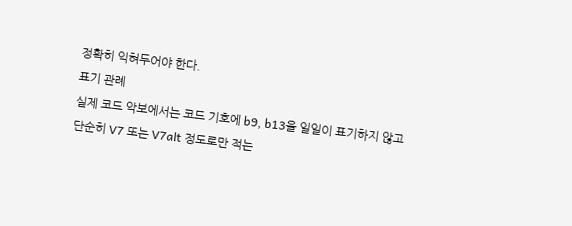정확히 익혀두어야 한다.
표기 관례
실제 코드 악보에서는 코드 기호에 b9, b13을 일일이 표기하지 않고 단순히 V7 또는 V7alt 정도로만 적는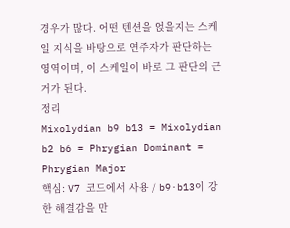경우가 많다. 어떤 텐션을 얹을지는 스케일 지식을 바탕으로 연주자가 판단하는 영역이며, 이 스케일이 바로 그 판단의 근거가 된다.
정리
Mixolydian b9 b13 = Mixolydian b2 b6 = Phrygian Dominant = Phrygian Major
핵심: V7 코드에서 사용 / b9·b13이 강한 해결감을 만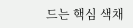드는 핵심 색채